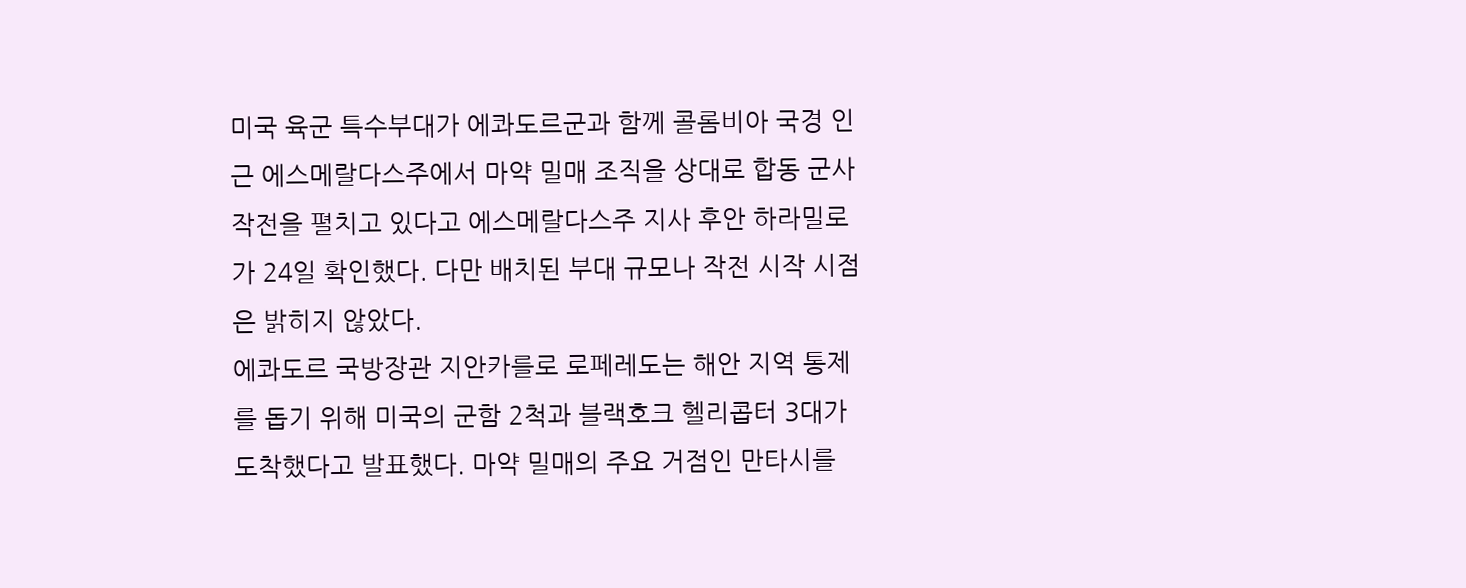미국 육군 특수부대가 에콰도르군과 함께 콜롬비아 국경 인근 에스메랄다스주에서 마약 밀매 조직을 상대로 합동 군사작전을 펼치고 있다고 에스메랄다스주 지사 후안 하라밀로가 24일 확인했다. 다만 배치된 부대 규모나 작전 시작 시점은 밝히지 않았다.
에콰도르 국방장관 지안카를로 로페레도는 해안 지역 통제를 돕기 위해 미국의 군함 2척과 블랙호크 헬리콥터 3대가 도착했다고 발표했다. 마약 밀매의 주요 거점인 만타시를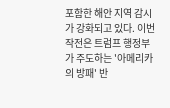포함한 해안 지역 감시가 강화되고 있다. 이번 작전은 트럼프 행정부가 주도하는 '아메리카의 방패' 반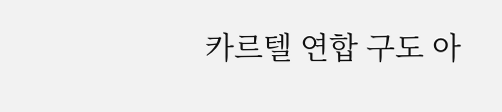카르텔 연합 구도 아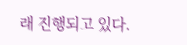래 진행되고 있다.